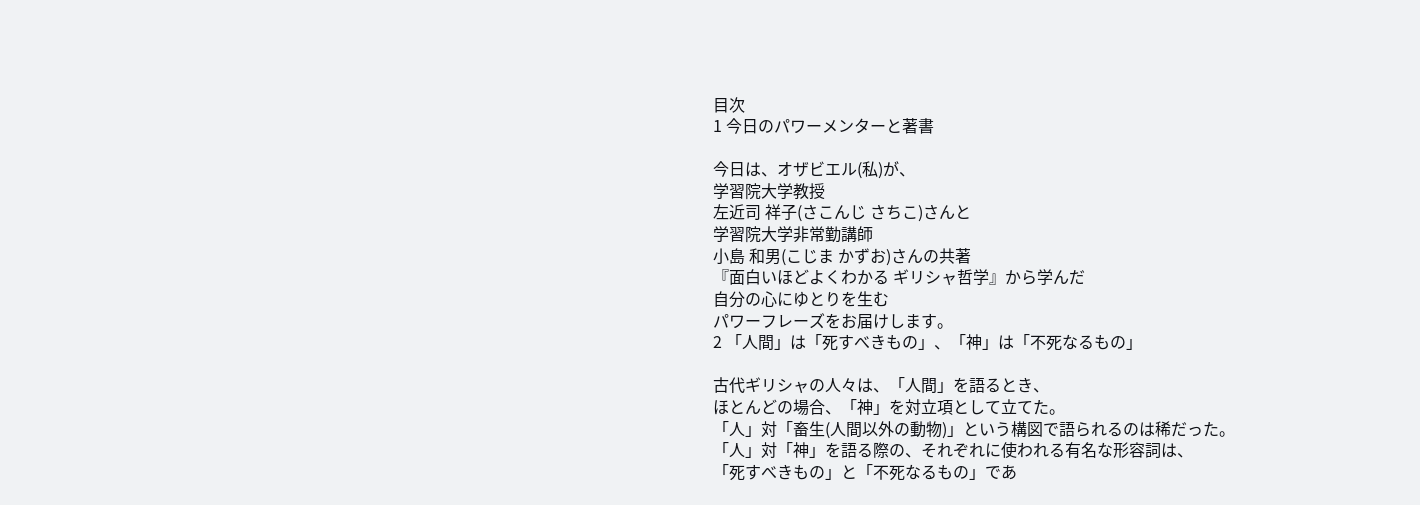目次
1 今日のパワーメンターと著書

今日は、オザビエル(私)が、
学習院大学教授
左近司 祥子(さこんじ さちこ)さんと
学習院大学非常勤講師
小島 和男(こじま かずお)さんの共著
『面白いほどよくわかる ギリシャ哲学』から学んだ
自分の心にゆとりを生む
パワーフレーズをお届けします。
2 「人間」は「死すべきもの」、「神」は「不死なるもの」

古代ギリシャの人々は、「人間」を語るとき、
ほとんどの場合、「神」を対立項として立てた。
「人」対「畜生(人間以外の動物)」という構図で語られるのは稀だった。
「人」対「神」を語る際の、それぞれに使われる有名な形容詞は、
「死すべきもの」と「不死なるもの」であ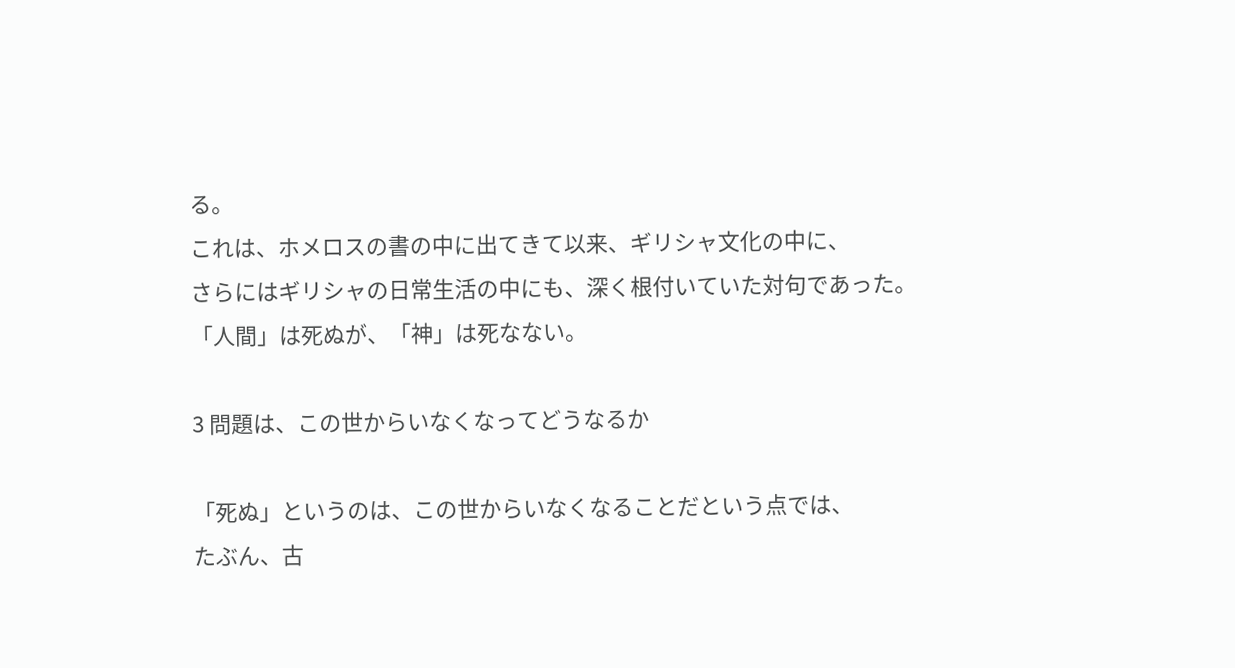る。
これは、ホメロスの書の中に出てきて以来、ギリシャ文化の中に、
さらにはギリシャの日常生活の中にも、深く根付いていた対句であった。
「人間」は死ぬが、「神」は死なない。

3 問題は、この世からいなくなってどうなるか

「死ぬ」というのは、この世からいなくなることだという点では、
たぶん、古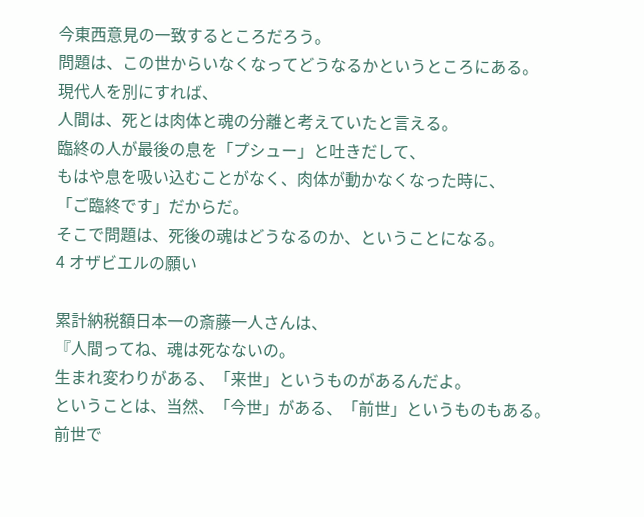今東西意見の一致するところだろう。
問題は、この世からいなくなってどうなるかというところにある。
現代人を別にすれば、
人間は、死とは肉体と魂の分離と考えていたと言える。
臨終の人が最後の息を「プシュー」と吐きだして、
もはや息を吸い込むことがなく、肉体が動かなくなった時に、
「ご臨終です」だからだ。
そこで問題は、死後の魂はどうなるのか、ということになる。
4 オザビエルの願い

累計納税額日本一の斎藤一人さんは、
『人間ってね、魂は死なないの。
生まれ変わりがある、「来世」というものがあるんだよ。
ということは、当然、「今世」がある、「前世」というものもある。
前世で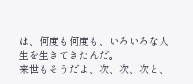は、何度も何度も、いろいろな人生を生きてきたんだ。
来世もそうだよ、次、次、次と、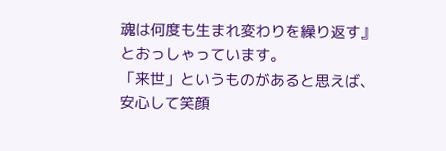魂は何度も生まれ変わりを繰り返す』
とおっしゃっています。
「来世」というものがあると思えば、安心して笑顔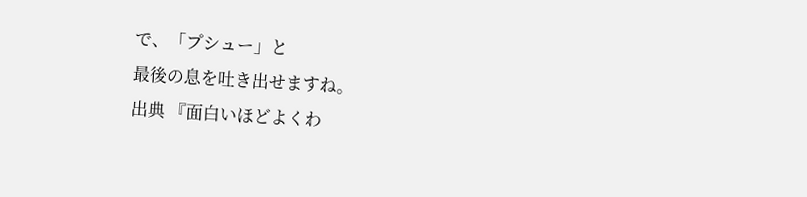で、「プシュー」と
最後の息を吐き出せますね。
出典 『面白いほどよくわ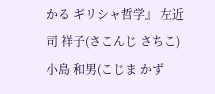かる ギリシャ哲学』 左近司 祥子(さこんじ さちこ) 小島 和男(こじま かず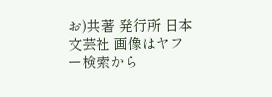お)共著 発行所 日本文芸社 画像はヤフー検索から